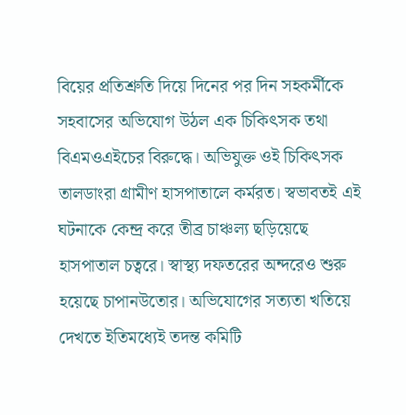বিয়ের প্রতিশ্রুতি দিয়ে দিনের পর দিন সহকর্মীকে সহবাসের অভিযোগ উঠল এক চিকিৎসক তথা বিএমওএইচের বিরুদ্ধে। অভিযুক্ত ওই চিকিৎসক তালডাংরা গ্রামীণ হাসপাতালে কর্মরত। স্বভাবতই এই ঘটনাকে কেন্দ্র করে তীব্র চাঞ্চল্য ছড়িয়েছে হাসপাতাল চত্বরে। স্বাস্থ্য দফতরের অন্দরেও শুরু হয়েছে চাপানউতোর। অভিযোগের সত্যতা খতিয়ে দেখতে ইতিমধ্যেই তদন্ত কমিটি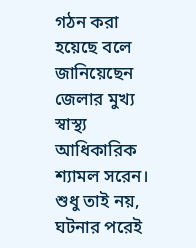গঠন করা হয়েছে বলে জানিয়েছেন জেলার মুখ্য স্বাস্থ্য আধিকারিক শ্যামল সরেন। শুধু তাই নয়, ঘটনার পরেই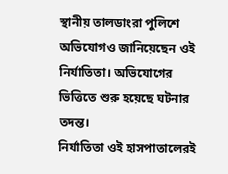স্থানীয় তালডাংরা পুলিশে অভিযোগও জানিয়েছেন ওই নির্যাতিতা। অভিযোগের ভিত্তিতে শুরু হয়েছে ঘটনার তদন্ত।
নির্যাতিতা ওই হাসপাতালেরই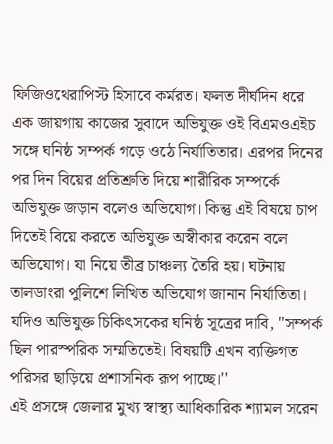ফিজিওথেরাপিস্ট হিসাবে কর্মরত। ফলত দীর্ঘদিন ধরে এক জায়গায় কাজের সুবাদে অভিযুক্ত ওই বিএমওএইচ সঙ্গে ঘনিষ্ঠ সম্পর্ক গড়ে ওঠে নির্যাতিতার। এরপর দিনের পর দিন বিয়ের প্রতিশ্রুতি দিয়ে শারীরিক সম্পর্কে অভিযুক্ত জড়ান বলেও অভিযোগ। কিন্তু এই বিষয়ে চাপ দিতেই বিয়ে করতে অভিযুক্ত অস্বীকার করেন বলে অভিযোগ। যা নিয়ে তীব্র চাঞ্চল্য তৈরি হয়। ঘটনায় তালডাংরা পুলিশে লিখিত অভিযোগ জানান নির্যাতিতা। যদিও অভিযুক্ত চিকিৎসকের ঘনিষ্ঠ সূত্রের দাবি, ''সম্পর্ক ছিল পারস্পরিক সম্মতিতেই। বিষয়টি এখন ব্যক্তিগত পরিসর ছাড়িয়ে প্রশাসনিক রূপ পাচ্ছে।''
এই প্রসঙ্গে জেলার মুখ্য স্বাস্থ্য আধিকারিক শ্যামল সরেন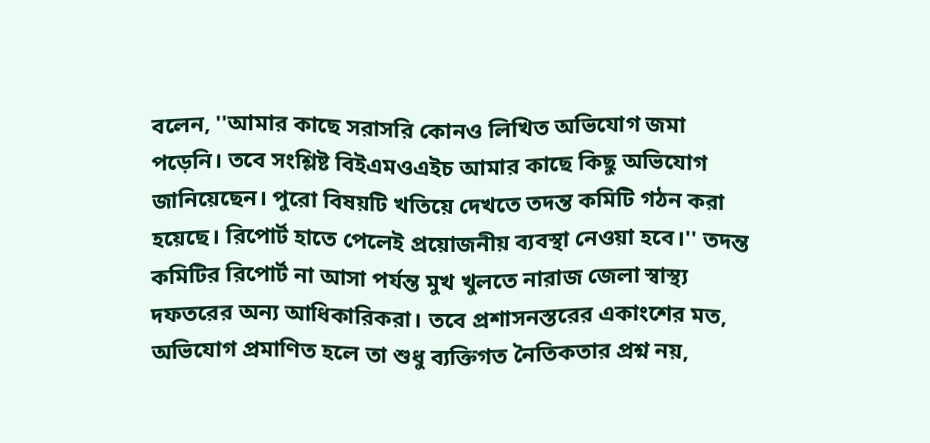বলেন, ''আমার কাছে সরাসরি কোনও লিখিত অভিযোগ জমা পড়েনি। তবে সংশ্লিষ্ট বিইএমওএইচ আমার কাছে কিছু অভিযোগ জানিয়েছেন। পুরো বিষয়টি খতিয়ে দেখতে তদন্ত কমিটি গঠন করা হয়েছে। রিপোর্ট হাতে পেলেই প্রয়োজনীয় ব্যবস্থা নেওয়া হবে।'' তদন্ত কমিটির রিপোর্ট না আসা পর্যন্ত মুখ খুলতে নারাজ জেলা স্বাস্থ্য দফতরের অন্য আধিকারিকরা। তবে প্রশাসনস্তরের একাংশের মত, অভিযোগ প্রমাণিত হলে তা শুধু ব্যক্তিগত নৈতিকতার প্রশ্ন নয়,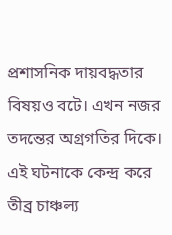প্রশাসনিক দায়বদ্ধতার বিষয়ও বটে। এখন নজর তদন্তের অগ্রগতির দিকে। এই ঘটনাকে কেন্দ্র করে তীব্র চাঞ্চল্য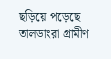ছড়িয়ে পড়েছে তালডাংরা গ্রামীণ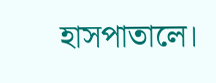হাসপাতালে।